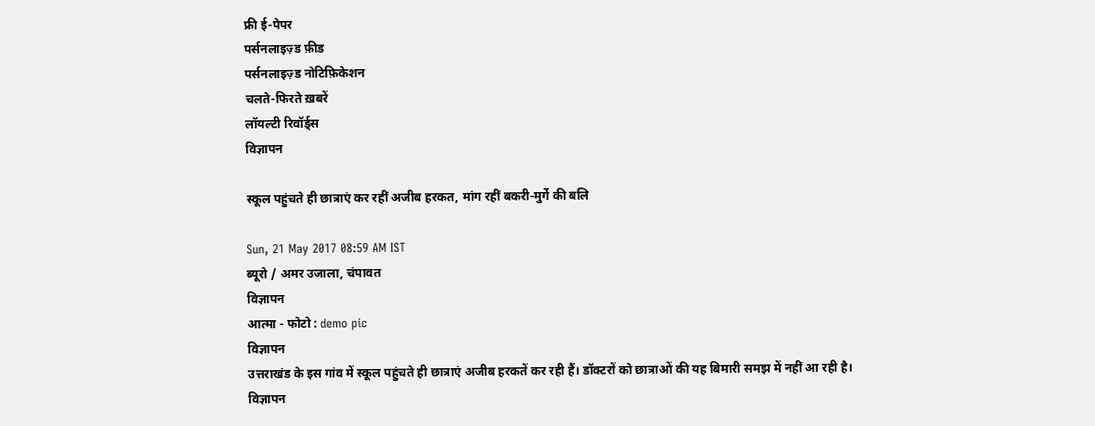फ्री ई-पेपर
पर्सनलाइज़्ड फ़ीड
पर्सनलाइज़्ड नोटिफ़िकेशन
चलते-फिरते ख़बरें
लॉयल्टी रिवॉर्ड्स
विज्ञापन

स्कूल पहुंचते ही छात्राएं कर रहीं अजीब हरकत, मांग रहीं बकरी-मुर्गे की बलि

Sun, 21 May 2017 08:59 AM IST
ब्यूरो / अमर उजाला, चंपावत
विज्ञापन
आत्‍मा - फोटो : demo pic
विज्ञापन
उत्तराखंड के इस गांव में स्कूल पहुंचते ही छात्राएं अजीब हरकतें कर रही हैं। डॉक्टरों को छात्राओं की यह बिमारी समझ में नहीं आ रही है।
विज्ञापन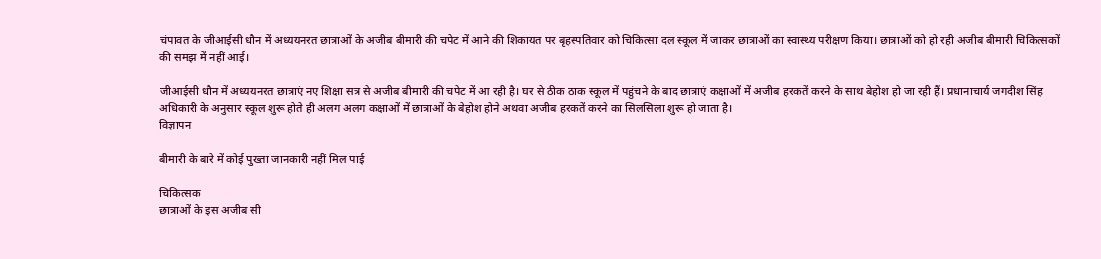चंपावत के जीआईसी धौन में अध्ययनरत छात्राओं के अजीब बीमारी की चपेट में आने की शिकायत पर बृहस्पतिवार को चिकित्सा दल स्कूल में जाकर छात्राओं का स्वास्थ्य परीक्षण किया। छात्राओं को हो रही अजीब बीमारी चिकित्सकों की समझ में नहीं आई।

जीआईसी धौन में अध्ययनरत छात्राएं नए शिक्षा सत्र से अजीब बीमारी की चपेट में आ रही है। घर से ठीक ठाक स्कूल में पहुंचने के बाद छात्राएं कक्षाओं में अजीब हरकतें करने के साथ बेहोश हो जा रही हैं। प्रधानाचार्य जगदीश सिंह अधिकारी के अनुसार स्कूल शुरू होते ही अलग अलग कक्षाओं में छात्राओं के बेहोश होने अथवा अजीब हरकतें करने का सिलसिला शुरू हो जाता है।
विज्ञापन

बीमारी के बारे में कोई पुख्ता जानकारी नहीं मिल पाई

चिकित्सक
छात्राओं के इस अजीब सी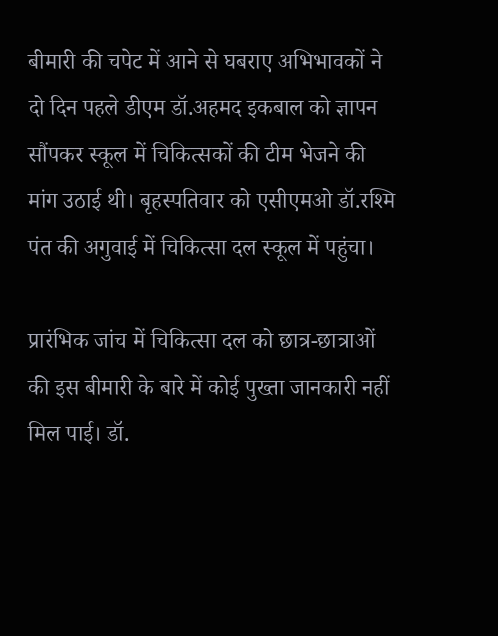बीमारी की चपेट में आने से घबराए अभिभावकों ने दो दिन पहले डीएम डॉ.अहमद इकबाल को ज्ञापन सौंपकर स्कूल में चिकित्सकों की टीम भेजने की मांग उठाई थी। बृहस्पतिवार को एसीएमओ डॉ.रश्मि पंत की अगुवाई में चिकित्सा दल स्कूल में पहुंचा।

प्रारंभिक जांच में चिकित्सा दल को छात्र-छात्राओं की इस बीमारी के बारे में कोई पुख्ता जानकारी नहीं मिल पाई। डॉ.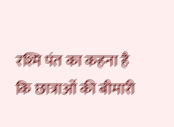रश्मि पंत का कहना है कि छात्राओं की बीमारी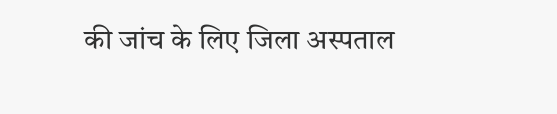की जांच के लिए जिला अस्पताल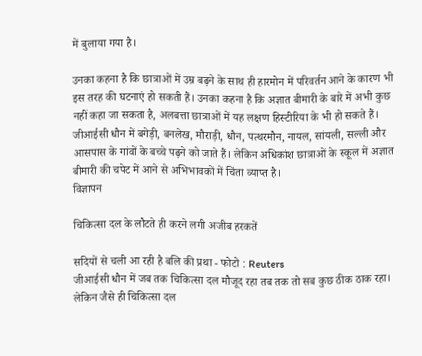में बुलाया गया है।

उनका कहना है कि छात्राओं में उम्र बढ़ने के साथ ही हारमोन में परिवर्तन आने के कारण भी इस तरह की घटनाएं हो सकती हैं। उनका कहना है कि अज्ञात बीमारी के बारे में अभी कुछ नहीं कहा जा सकता है, अलबत्ता छात्राओं में यह लक्षण हिस्टीरिया के भी हो सकते हैं। जीआईसी धौन में बगेड़ी, बनलेख, मौराड़ी, धौन, पत्थरमौन, नायल, सांयली, सल्ली और आसपास के गांवों के बच्चे पढ़ने को जाते हैं। लेकिन अधिकांश छात्राओं के स्कूल में अज्ञात बीमारी की चपेट में आने से अभिभावकों में चिंता व्याप्त है।
विज्ञापन

चिकित्सा दल के लौटते ही करने लगी अजीब हरकतें

सदियों से चली आ रही है बलि की प्रथा - फोटो : Reuters
जीआईसी धौन में जब तक चिकित्सा दल मौजूद रहा तब तक तो सब कुछ ठीक ठाक रहा। लेकिन जैसे ही चिकित्सा दल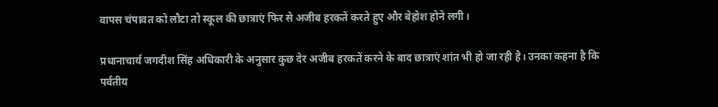वापस चंपावत को लौटा तो स्कूल की छात्राएं फिर से अजीब हरकतें करते हुए और बेहोश होने लगी।

प्रधानाचार्य जगदीश सिंह अधिकारी के अनुसार कुछ देर अजीब हरकतें करने के बाद छात्राएं शांत भी हो जा रही है। उनका कहना है कि पर्वतीय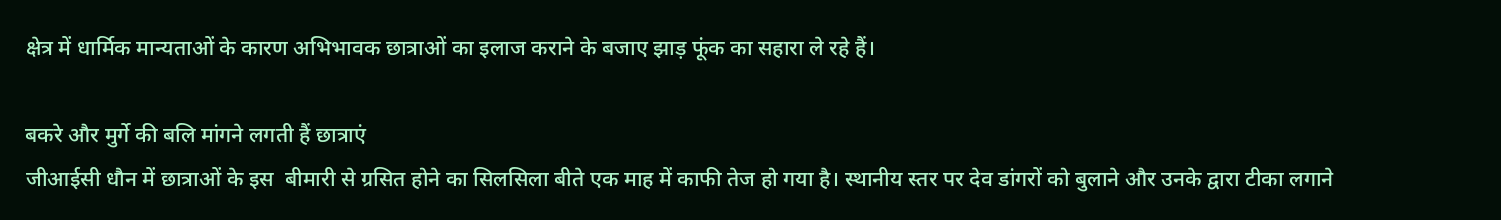क्षेत्र में धार्मिक मान्यताओं के कारण अभिभावक छात्राओं का इलाज कराने के बजाए झाड़ फूंक का सहारा ले रहे हैं।

बकरे और मुर्गे की बलि मांगने लगती हैं छात्राएं
जीआईसी धौन में छात्राओं के इस  बीमारी से ग्रसित होने का सिलसिला बीते एक माह में काफी तेज हो गया है। स्थानीय स्तर पर देव डांगरों को बुलाने और उनके द्वारा टीका लगाने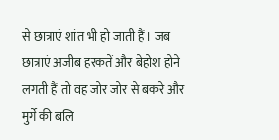से छात्राएं शांत भी हो जाती हैं। जब छात्राएं अजीब हरकतें और बेहोश होने लगती हैं तो वह जोर जोर से बकरे और मुर्गे की बलि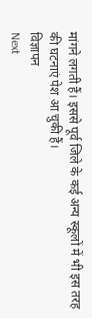मांगने लगती हैं। इससे पूर्व जिले के कई अन्य स्कूलों में भी इस तरह की घटनाएं पेश आ चुकी हैं।
विज्ञापन
Next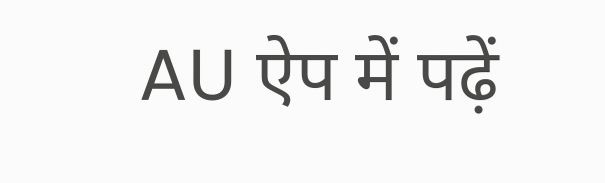AU ऐप में पढ़ें